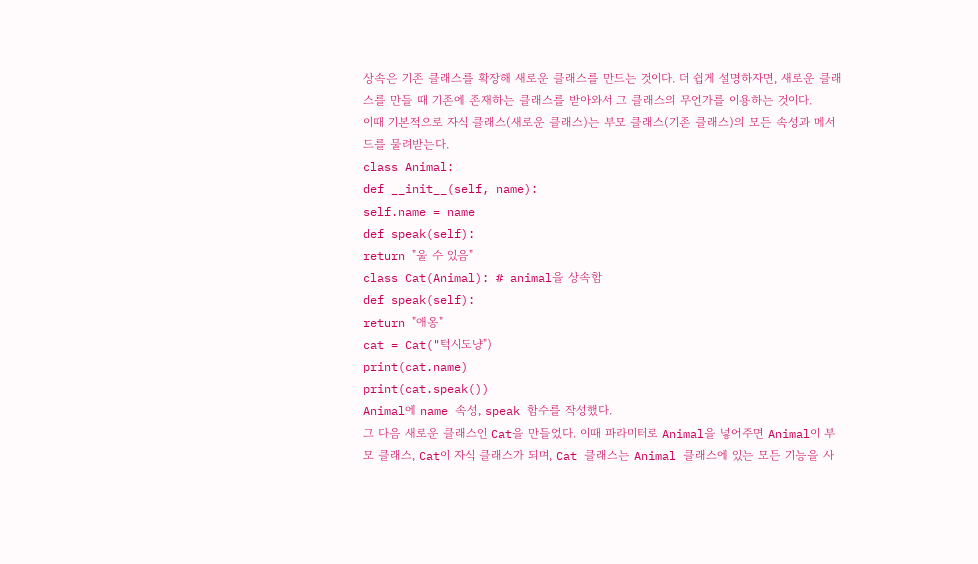상속은 기존 클래스를 확장해 새로운 클래스를 만드는 것이다. 더 쉽게 설명하자면, 새로운 클래스를 만들 때 기존에 존재하는 클래스를 받아와서 그 클래스의 무언가를 이용하는 것이다.
이때 기본적으로 자식 클래스(새로운 클래스)는 부모 클래스(기존 클래스)의 모든 속성과 메서드를 물려받는다.
class Animal:
def __init__(self, name):
self.name = name
def speak(self):
return "울 수 있음"
class Cat(Animal): # animal을 상속함
def speak(self):
return "애옹"
cat = Cat("턱시도냥")
print(cat.name)
print(cat.speak())
Animal에 name 속성, speak 함수를 작성했다.
그 다음 새로운 클래스인 Cat을 만들었다. 이때 파라미터로 Animal을 넣어주면 Animal이 부모 클래스, Cat이 자식 클래스가 되며, Cat 클래스는 Animal 클래스에 있는 모든 기능을 사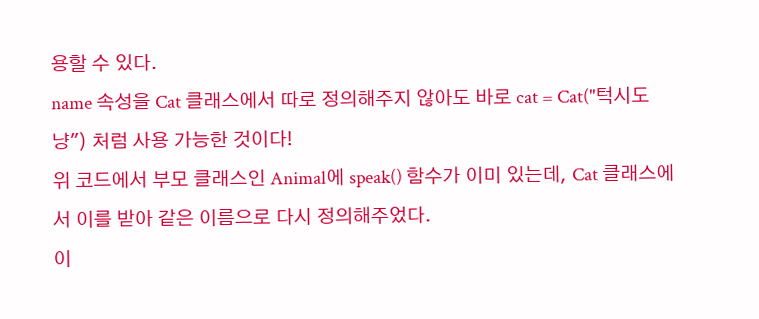용할 수 있다.
name 속성을 Cat 클래스에서 따로 정의해주지 않아도 바로 cat = Cat("턱시도냥") 처럼 사용 가능한 것이다!
위 코드에서 부모 클래스인 Animal에 speak() 함수가 이미 있는데, Cat 클래스에서 이를 받아 같은 이름으로 다시 정의해주었다.
이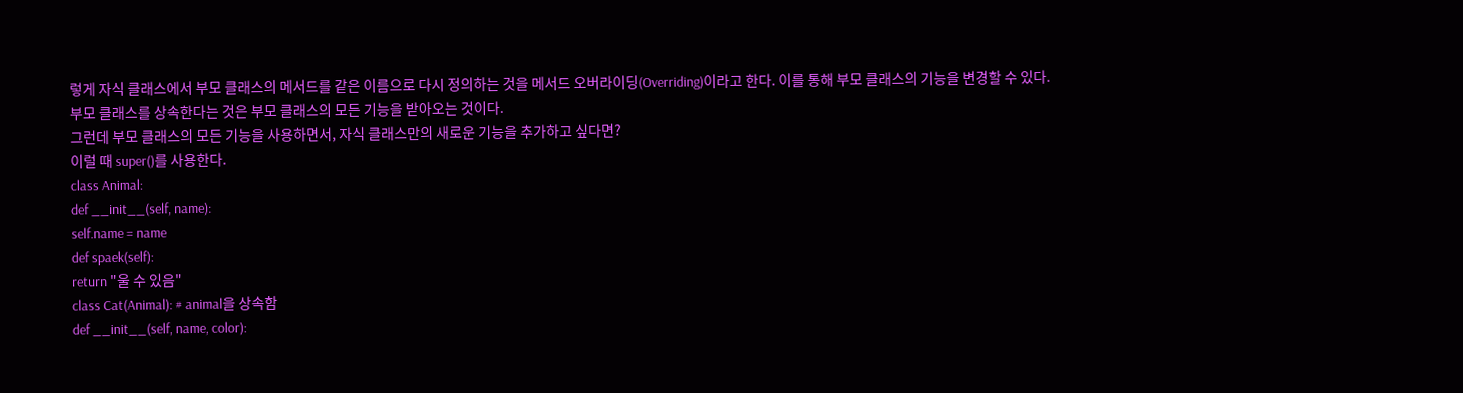렇게 자식 클래스에서 부모 클래스의 메서드를 같은 이름으로 다시 정의하는 것을 메서드 오버라이딩(Overriding)이라고 한다. 이를 통해 부모 클래스의 기능을 변경할 수 있다.
부모 클래스를 상속한다는 것은 부모 클래스의 모든 기능을 받아오는 것이다.
그런데 부모 클래스의 모든 기능을 사용하면서, 자식 클래스만의 새로운 기능을 추가하고 싶다면?
이럴 때 super()를 사용한다.
class Animal:
def __init__(self, name):
self.name = name
def spaek(self):
return "울 수 있음"
class Cat(Animal): # animal을 상속함
def __init__(self, name, color):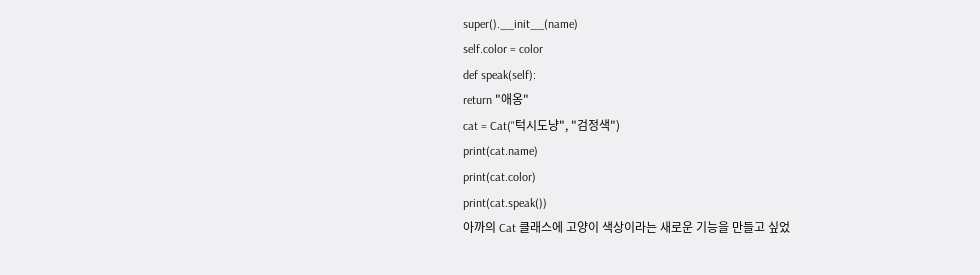super().__init__(name)
self.color = color
def speak(self):
return "애옹"
cat = Cat("턱시도냥", "검정색")
print(cat.name)
print(cat.color)
print(cat.speak())
아까의 Cat 클래스에 고양이 색상이라는 새로운 기능을 만들고 싶었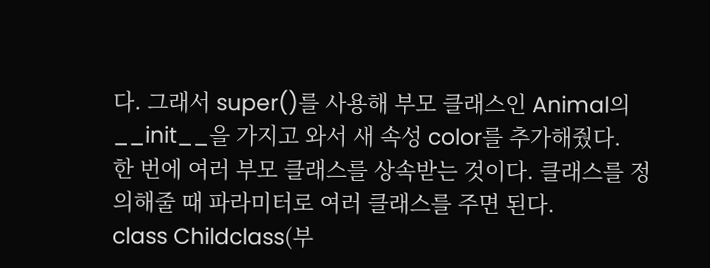다. 그래서 super()를 사용해 부모 클래스인 Animal의 __init__을 가지고 와서 새 속성 color를 추가해줬다.
한 번에 여러 부모 클래스를 상속받는 것이다. 클래스를 정의해줄 때 파라미터로 여러 클래스를 주면 된다.
class Childclass(부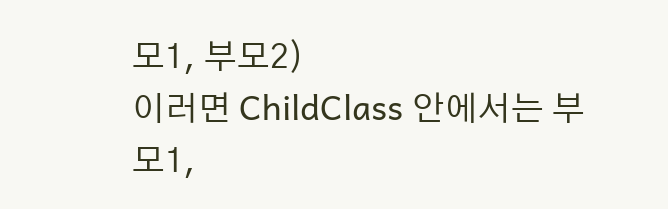모1, 부모2)
이러면 ChildClass 안에서는 부모1,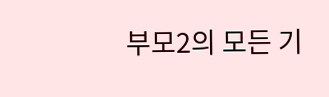부모2의 모든 기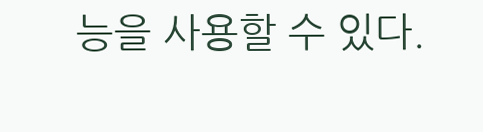능을 사용할 수 있다.